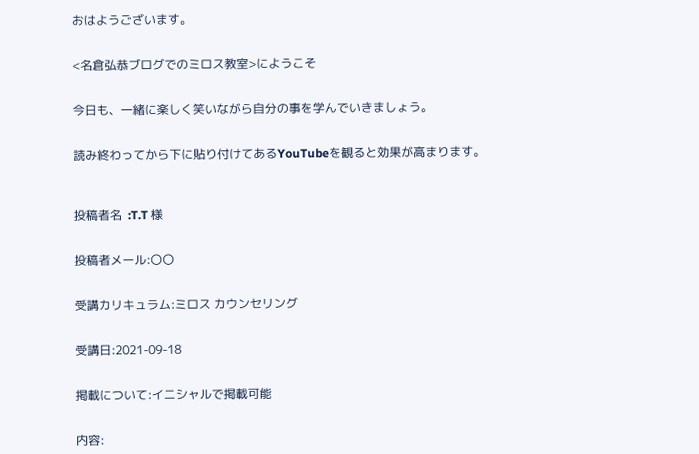おはようございます。


<名倉弘恭ブログでのミロス教室>にようこそ


今日も、一緒に楽しく笑いながら自分の事を学んでいきましょう。


読み終わってから下に貼り付けてあるYouTubeを観ると効果が高まります。



投稿者名  :T.T 様


投稿者メール:〇〇


受講カリキュラム:ミロス カウンセリング


受講日:2021-09-18


掲載について:イニシャルで掲載可能


内容: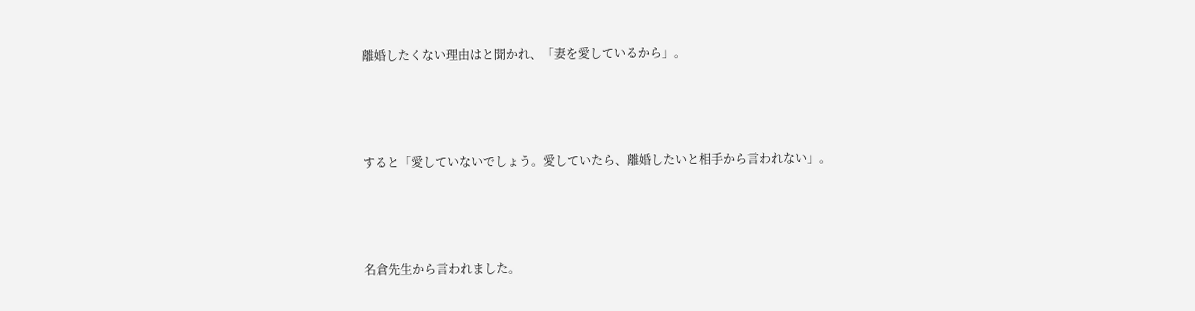離婚したくない理由はと聞かれ、「妻を愛しているから」。



すると「愛していないでしょう。愛していたら、離婚したいと相手から言われない」。



名倉先生から言われました。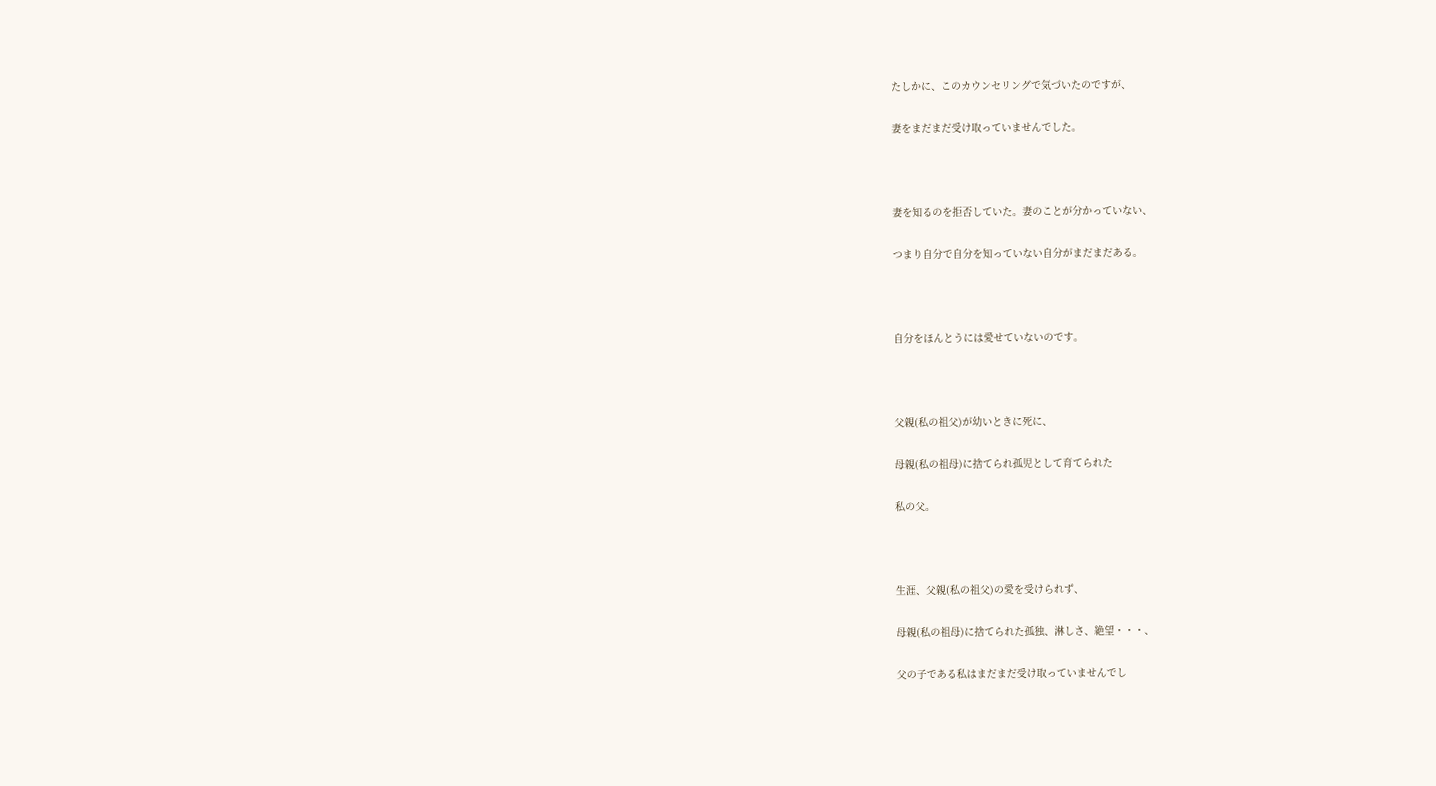たしかに、このカウンセリングで気づいたのですが、

妻をまだまだ受け取っていませんでした。



妻を知るのを拒否していた。妻のことが分かっていない、

つまり自分で自分を知っていない自分がまだまだある。



自分をほんとうには愛せていないのです。



父親(私の祖父)が幼いときに死に、

母親(私の祖母)に捨てられ孤児として育てられた

私の父。



生涯、父親(私の祖父)の愛を受けられず、

母親(私の祖母)に捨てられた孤独、淋しさ、絶望・・・、

父の子である私はまだまだ受け取っていませんでし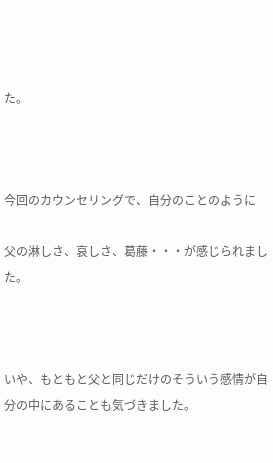た。



今回のカウンセリングで、自分のことのように

父の淋しさ、哀しさ、葛藤・・・が感じられました。



いや、もともと父と同じだけのそういう感情が自分の中にあることも気づきました。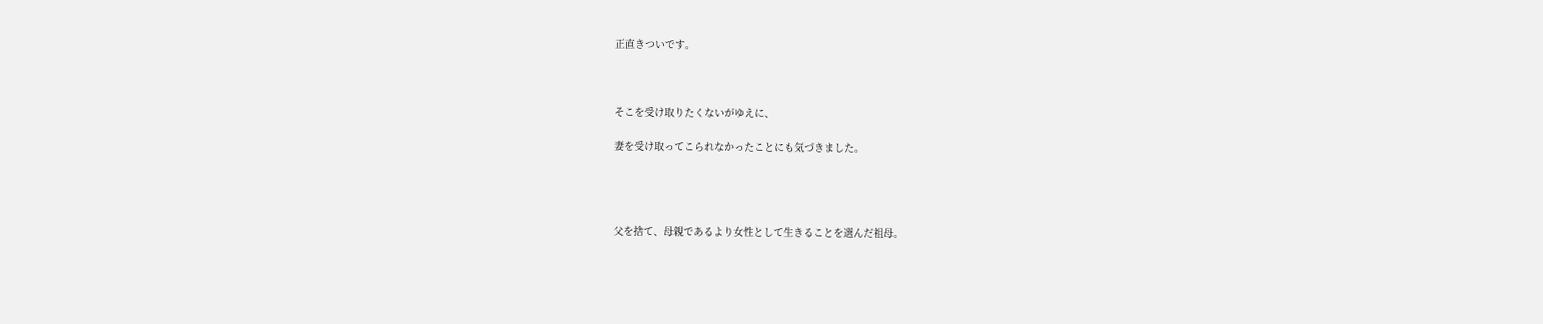正直きついです。



そこを受け取りたくないがゆえに、

妻を受け取ってこられなかったことにも気づきました。




父を捨て、母親であるより女性として生きることを選んだ祖母。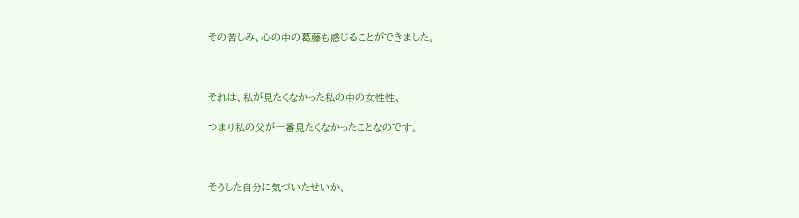その苦しみ、心の中の葛藤も感じることができました。



それは、私が見たくなかった私の中の女性性、

つまり私の父が一番見たくなかったことなのです。



そうした自分に気づいたせいか、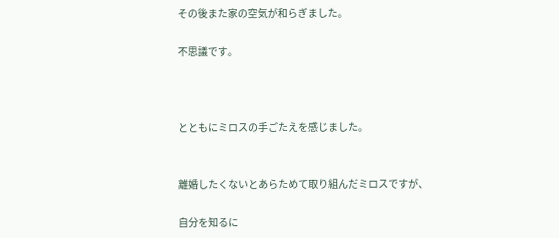その後また家の空気が和らぎました。

不思議です。



とともにミロスの手ごたえを感じました。


離婚したくないとあらためて取り組んだミロスですが、

自分を知るに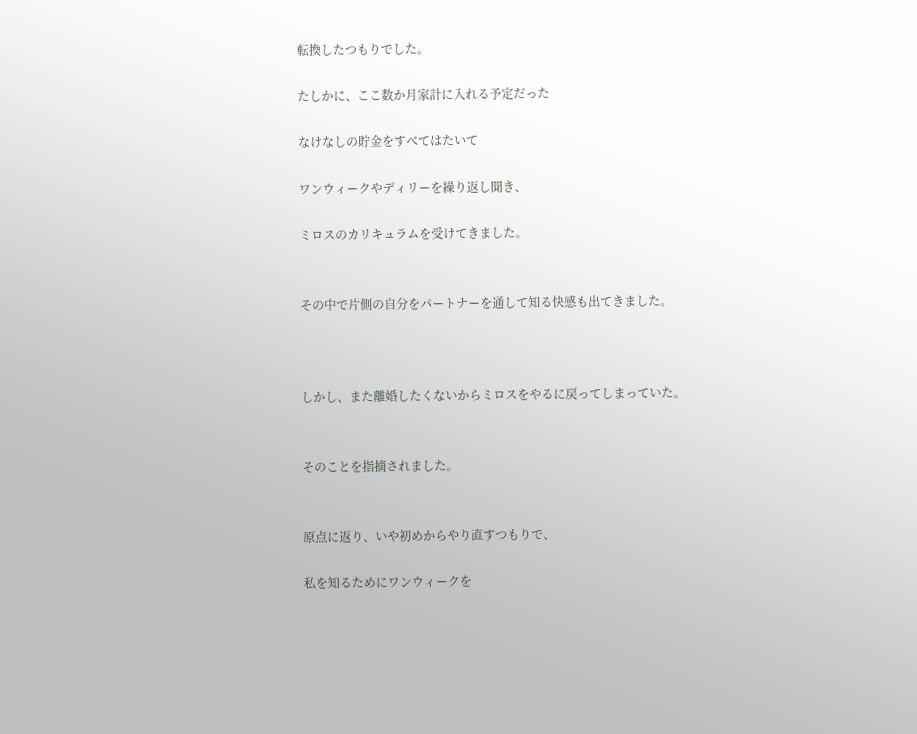転換したつもりでした。

たしかに、ここ数か月家計に入れる予定だった

なけなしの貯金をすべてはたいて

ワンウィークやディリーを繰り返し聞き、

ミロスのカリキュラムを受けてきました。


その中で片側の自分をパートナーを通して知る快感も出てきました。



しかし、また離婚したくないからミロスをやるに戻ってしまっていた。


そのことを指摘されました。


原点に返り、いや初めからやり直すつもりで、

私を知るためにワンウィークを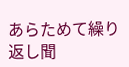あらためて繰り返し聞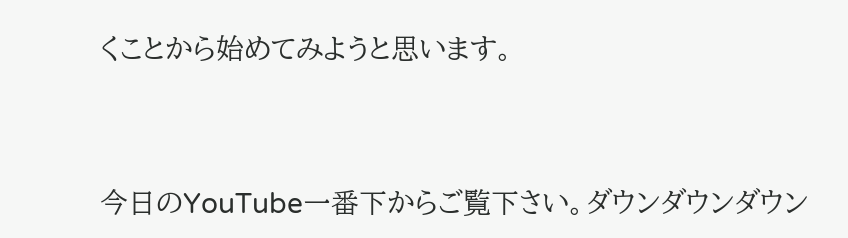くことから始めてみようと思います。




今日のYouTube一番下からご覧下さい。ダウンダウンダウン